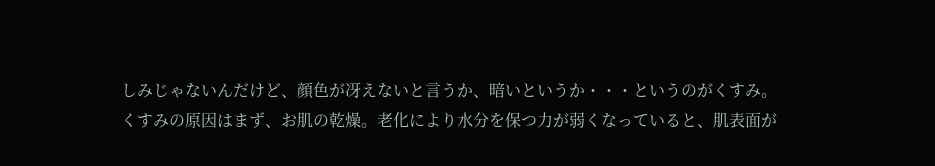しみじゃないんだけど、顔色が冴えないと言うか、暗いというか・・・というのがくすみ。
くすみの原因はまず、お肌の乾燥。老化により水分を保つ力が弱くなっていると、肌表面が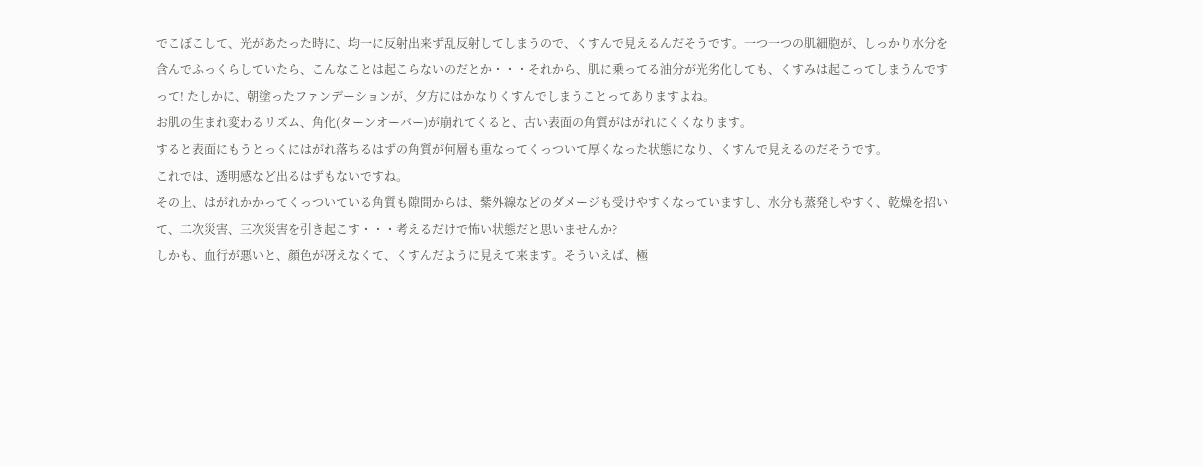でこぼこして、光があたった時に、均一に反射出来ず乱反射してしまうので、くすんで見えるんだそうです。一つ一つの肌細胞が、しっかり水分を含んでふっくらしていたら、こんなことは起こらないのだとか・・・それから、肌に乗ってる油分が光劣化しても、くすみは起こってしまうんですって! たしかに、朝塗ったファンデーションが、夕方にはかなりくすんでしまうことってありますよね。
お肌の生まれ変わるリズム、角化(ターンオーバー)が崩れてくると、古い表面の角質がはがれにくくなります。
すると表面にもうとっくにはがれ落ちるはずの角質が何層も重なってくっついて厚くなった状態になり、くすんで見えるのだそうです。
これでは、透明感など出るはずもないですね。
その上、はがれかかってくっついている角質も隙間からは、紫外線などのダメージも受けやすくなっていますし、水分も蒸発しやすく、乾燥を招いて、二次災害、三次災害を引き起こす・・・考えるだけで怖い状態だと思いませんか?
しかも、血行が悪いと、顔色が冴えなくて、くすんだように見えて来ます。そういえば、極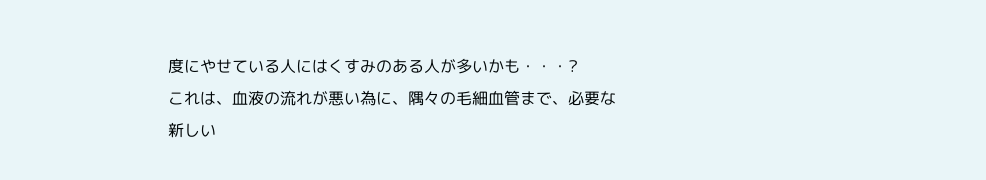度にやせている人にはくすみのある人が多いかも・・・?
これは、血液の流れが悪い為に、隅々の毛細血管まで、必要な新しい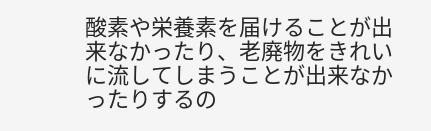酸素や栄養素を届けることが出来なかったり、老廃物をきれいに流してしまうことが出来なかったりするの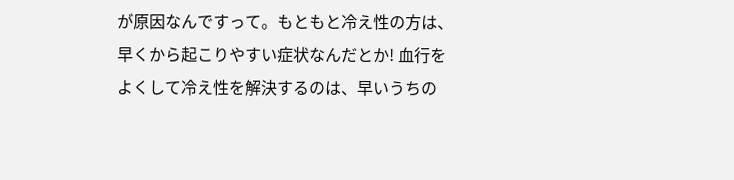が原因なんですって。もともと冷え性の方は、早くから起こりやすい症状なんだとか! 血行をよくして冷え性を解決するのは、早いうちの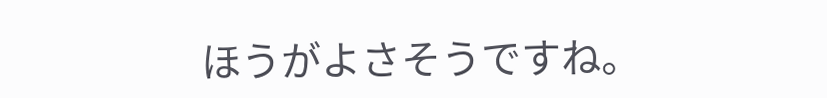ほうがよさそうですね。